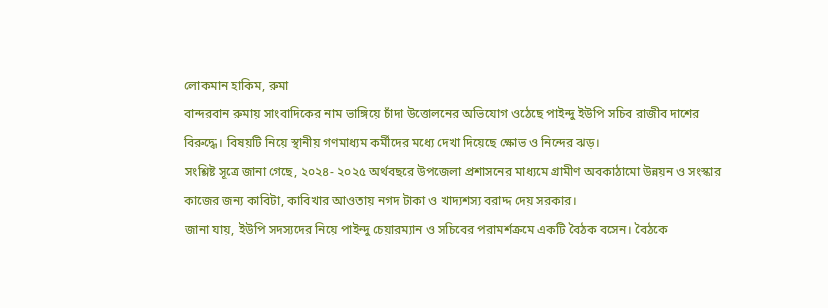লোকমান হাকিম, রুমা
বান্দরবান রুমায় সাংবাদিকের নাম ভাঙ্গিয়ে চাঁদা উত্তোলনের অভিযোগ ওঠেছে পাইন্দু ইউপি সচিব রাজীব দাশের বিরুদ্ধে। বিষয়টি নিয়ে স্থানীয় গণমাধ্যম কর্মীদের মধ্যে দেখা দিয়েছে ক্ষোভ ও নিন্দের ঝড়।
সংশ্লিষ্ট সূত্রে জানা গেছে, ২০২৪- ২০২৫ অর্থবছরে উপজেলা প্রশাসনের মাধ্যমে গ্রামীণ অবকাঠামো উন্নয়ন ও সংস্কার কাজের জন্য কাবিটা, কাবিখার আওতায় নগদ টাকা ও খাদ্যশস্য বরাদ্দ দেয় সরকার।
জানা যায়, ইউপি সদস্যদের নিয়ে পাইন্দু চেয়ারম্যান ও সচিবের পরামর্শক্রমে একটি বৈঠক বসেন। বৈঠকে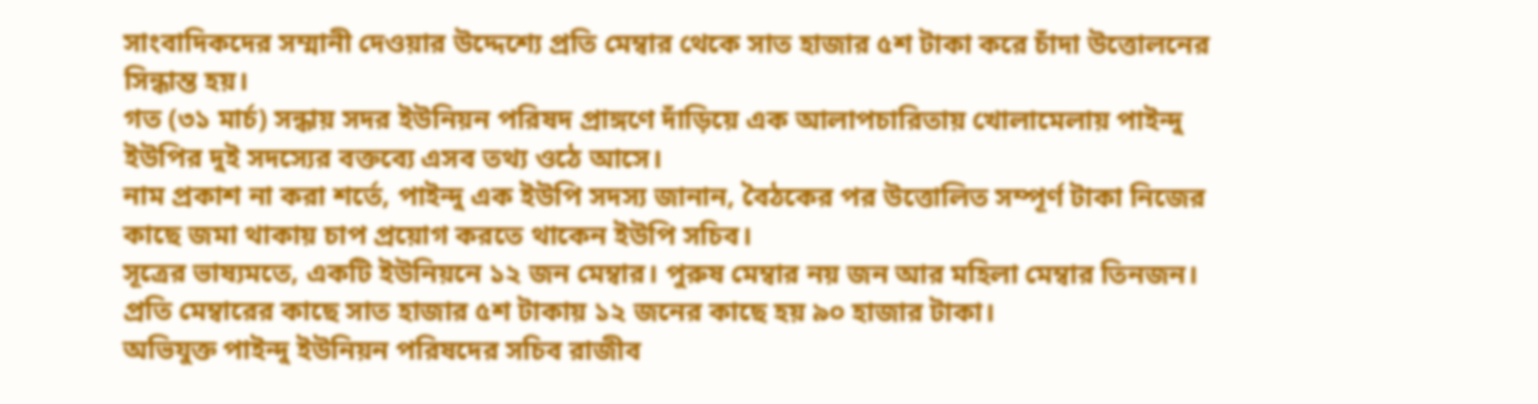সাংবাদিকদের সম্মানী দেওয়ার উদ্দেশ্যে প্রতি মেম্বার থেকে সাত হাজার ৫শ টাকা করে চাঁদা উত্তোলনের সিন্ধান্ত হয়।
গত (৩১ মার্চ) সন্ধায় সদর ইউনিয়ন পরিষদ প্রাঙ্গণে দাঁড়িয়ে এক আলাপচারিতায় খোলামেলায় পাইন্দু ইউপির দুই সদস্যের বক্তব্যে এসব তথ্য ওঠে আসে।
নাম প্রকাশ না করা শর্তে, পাইন্দু এক ইউপি সদস্য জানান, বৈঠকের পর উত্তোলিত সম্পূর্ণ টাকা নিজের কাছে জমা থাকায় চাপ প্রয়োগ করতে থাকেন ইউপি সচিব।
সূত্রের ভাষ্যমতে, একটি ইউনিয়নে ১২ জন মেম্বার। পুরুষ মেম্বার নয় জন আর মহিলা মেম্বার তিনজন। প্রতি মেম্বারের কাছে সাত হাজার ৫শ টাকায় ১২ জনের কাছে হয় ৯০ হাজার টাকা।
অভিযুক্ত পাইন্দু ইউনিয়ন পরিষদের সচিব রাজীব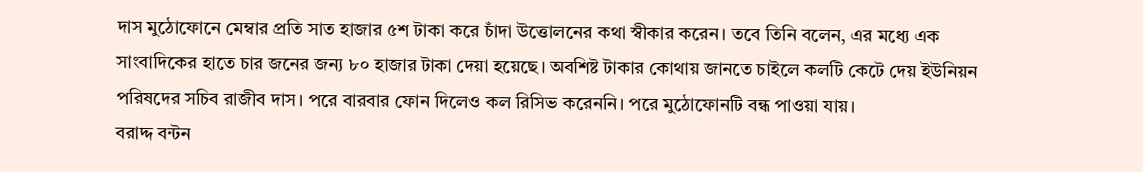দাস মুঠোফোনে মেম্বার প্রতি সাত হাজার ৫শ টাকা করে চাঁদা উত্তোলনের কথা স্বীকার করেন। তবে তিনি বলেন, এর মধ্যে এক সাংবাদিকের হাতে চার জনের জন্য ৮০ হাজার টাকা দেয়া হয়েছে। অবশিষ্ট টাকার কোথায় জানতে চাইলে কলটি কেটে দেয় ইউনিয়ন পরিষদের সচিব রাজীব দাস। পরে বারবার ফোন দিলেও কল রিসিভ করেননি। পরে মুঠোফোনটি বন্ধ পাওয়া যায়।
বরাদ্দ বন্টন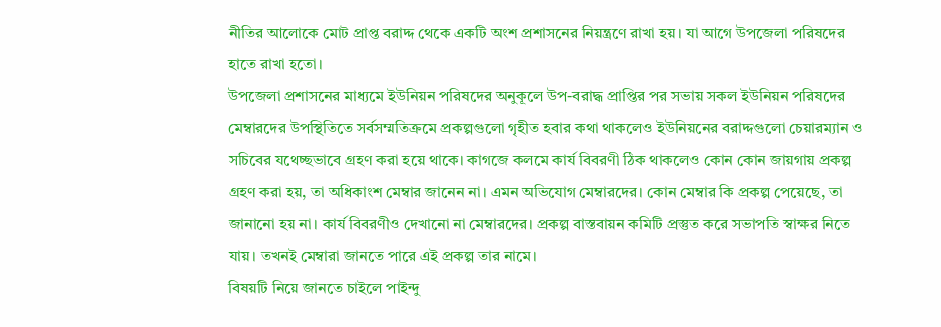নীতির আলোকে মোট প্রাপ্ত বরাদ্দ থেকে একটি অংশ প্রশাসনের নিয়ন্ত্রণে রাখা হয়। যা আগে উপজেলা পরিষদের হাতে রাখা হতো।
উপজেলা প্রশাসনের মাধ্যমে ইউনিয়ন পরিষদের অনুকূলে উপ-বরাদ্ধ প্রাপ্তির পর সভায় সকল ইউনিয়ন পরিষদের মেম্বারদের উপস্থিতিতে সর্বসম্মতিক্রমে প্রকল্পগুলো গৃহীত হবার কথা থাকলেও ইউনিয়নের বরাদ্দগুলো চেয়ারম্যান ও সচিবের যথেচ্ছভাবে গ্রহণ করা হয়ে থাকে। কাগজে কলমে কার্য বিবরণী ঠিক থাকলেও কোন কোন জায়গায় প্রকল্প গ্রহণ করা হয়, তা অধিকাংশ মেম্বার জানেন না। এমন অভিযোগ মেম্বারদের। কোন মেম্বার কি প্রকল্প পেয়েছে, তা জানানো হয় না। কার্য বিবরণীও দেখানো না মেম্বারদের। প্রকল্প বাস্তবায়ন কমিটি প্রস্তুত করে সভাপতি স্বাক্ষর নিতে যায়। তখনই মেম্বারা জানতে পারে এই প্রকল্প তার নামে।
বিষয়টি নিয়ে জানতে চাইলে পাইন্দু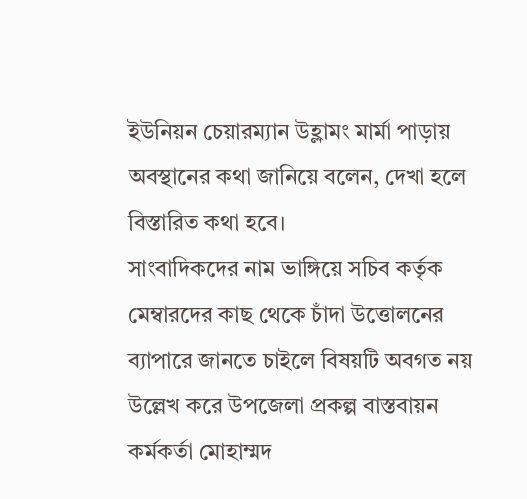ইউনিয়ন চেয়ারম্যান উহ্লামং মার্মা পাড়ায় অবস্থানের কথা জানিয়ে বলেন, দেখা হলে বিস্তারিত কথা হবে।
সাংবাদিকদের নাম ভাঙ্গিয়ে সচিব কর্তৃক মেম্বারদের কাছ থেকে চাঁদা উত্তোলনের ব্যাপারে জানতে চাইলে বিষয়টি অবগত নয় উল্লেখ করে উপজেলা প্রকল্প বাস্তবায়ন কর্মকর্তা মোহাম্মদ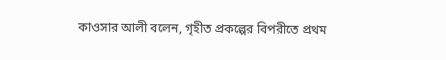কাওসার আলী বলেন, গৃহীত প্রকল্পের বিপরীতে প্রথম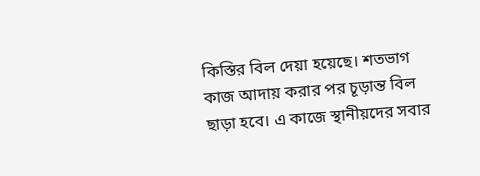কিস্তির বিল দেয়া হয়েছে। শতভাগ কাজ আদায় করার পর চূড়ান্ত বিল ছাড়া হবে। এ কাজে স্থানীয়দের সবার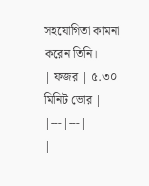সহযোগিতা কামনা করেন তিনি।
| ফজর | ৫.৩০ মিনিট ভোর |
|---|---|
|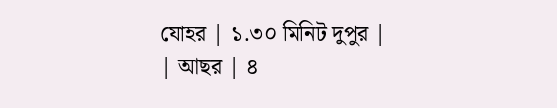যোহর | ১.৩০ মিনিট দুপুর |
| আছর | ৪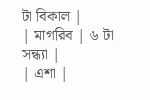টা বিকাল |
| মাগরিব | ৬ টা সন্ধ্যা |
| এশা |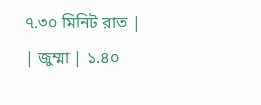৭.৩০ মিনিট রাত |
| জুম্মা | ১.৪০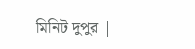মিনিট দুপুর |